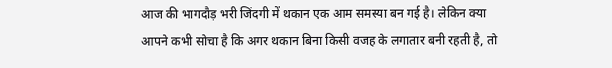आज की भागदौड़ भरी जिंदगी में थकान एक आम समस्या बन गई है। लेकिन क्या आपने कभी सोचा है कि अगर थकान बिना किसी वजह के लगातार बनी रहती है, तो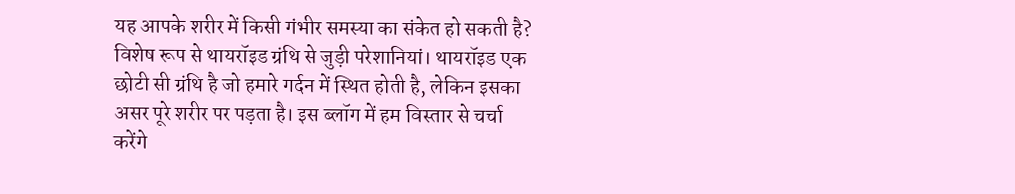यह आपके शरीर में किसी गंभीर समस्या का संकेत हो सकती है? विशेष रूप से थायरॉइड ग्रंथि से जुड़ी परेशानियां। थायरॉइड एक छोटी सी ग्रंथि है जो हमारे गर्दन में स्थित होती है, लेकिन इसका असर पूरे शरीर पर पड़ता है। इस ब्लॉग में हम विस्तार से चर्चा करेंगे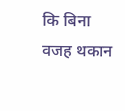कि बिना वजह थकान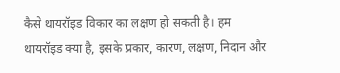कैसे थायरॉइड विकार का लक्षण हो सकती है। हम थायरॉइड क्या है, इसके प्रकार, कारण, लक्षण, निदान और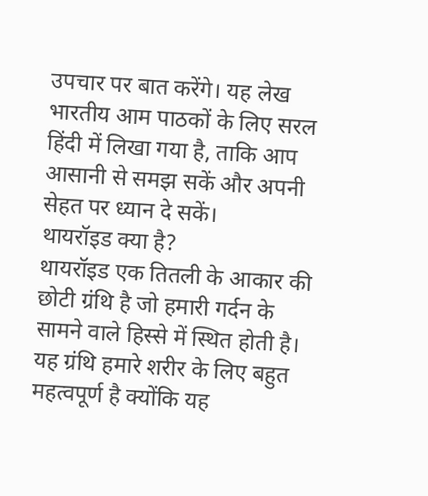उपचार पर बात करेंगे। यह लेख भारतीय आम पाठकों के लिए सरल हिंदी में लिखा गया है, ताकि आप आसानी से समझ सकें और अपनी सेहत पर ध्यान दे सकें।
थायरॉइड क्या है?
थायरॉइड एक तितली के आकार की छोटी ग्रंथि है जो हमारी गर्दन के सामने वाले हिस्से में स्थित होती है। यह ग्रंथि हमारे शरीर के लिए बहुत महत्वपूर्ण है क्योंकि यह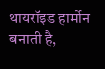थायरॉइड हार्मोन बनाती है,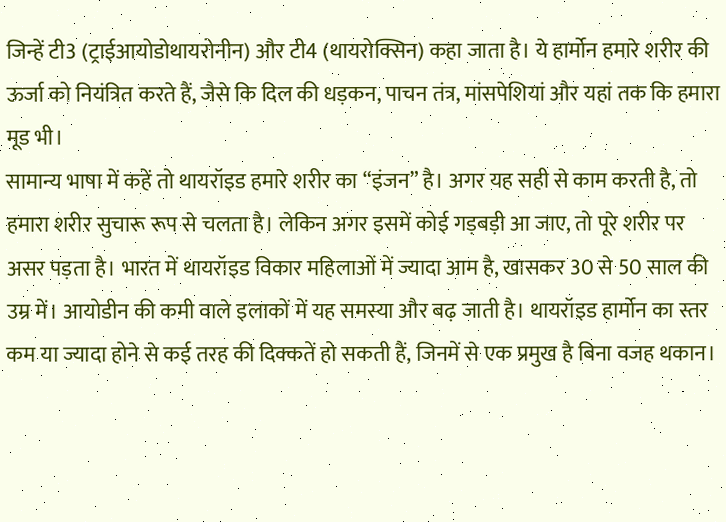जिन्हें टी3 (ट्राईआयोडोथायरोनीन) और टी4 (थायरोक्सिन) कहा जाता है। ये हार्मोन हमारे शरीर की ऊर्जा को नियंत्रित करते हैं, जैसे कि दिल की धड़कन, पाचन तंत्र, मांसपेशियां और यहां तक कि हमारा मूड भी।
सामान्य भाषा में कहें तो थायरॉइड हमारे शरीर का “इंजन” है। अगर यह सही से काम करती है, तो हमारा शरीर सुचारू रूप से चलता है। लेकिन अगर इसमें कोई गड़बड़ी आ जाए, तो पूरे शरीर पर असर पड़ता है। भारत में थायरॉइड विकार महिलाओं में ज्यादा आम है, खासकर 30 से 50 साल की उम्र में। आयोडीन की कमी वाले इलाकों में यह समस्या और बढ़ जाती है। थायरॉइड हार्मोन का स्तर कम या ज्यादा होने से कई तरह की दिक्कतें हो सकती हैं, जिनमें से एक प्रमुख है बिना वजह थकान।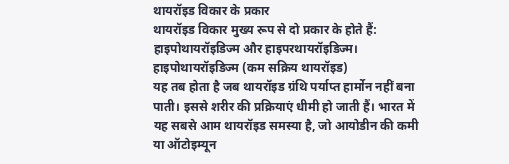थायरॉइड विकार के प्रकार
थायरॉइड विकार मुख्य रूप से दो प्रकार के होते हैं: हाइपोथायरॉइडिज्म और हाइपरथायरॉइडिज्म।
हाइपोथायरॉइडिज्म (कम सक्रिय थायरॉइड)
यह तब होता है जब थायरॉइड ग्रंथि पर्याप्त हार्मोन नहीं बना पाती। इससे शरीर की प्रक्रियाएं धीमी हो जाती हैं। भारत में यह सबसे आम थायरॉइड समस्या है, जो आयोडीन की कमी या ऑटोइम्यून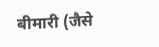बीमारी (जैसे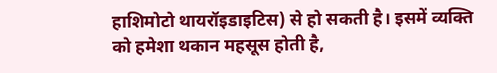हाशिमोटो थायरॉइडाइटिस) से हो सकती है। इसमें व्यक्ति को हमेशा थकान महसूस होती है,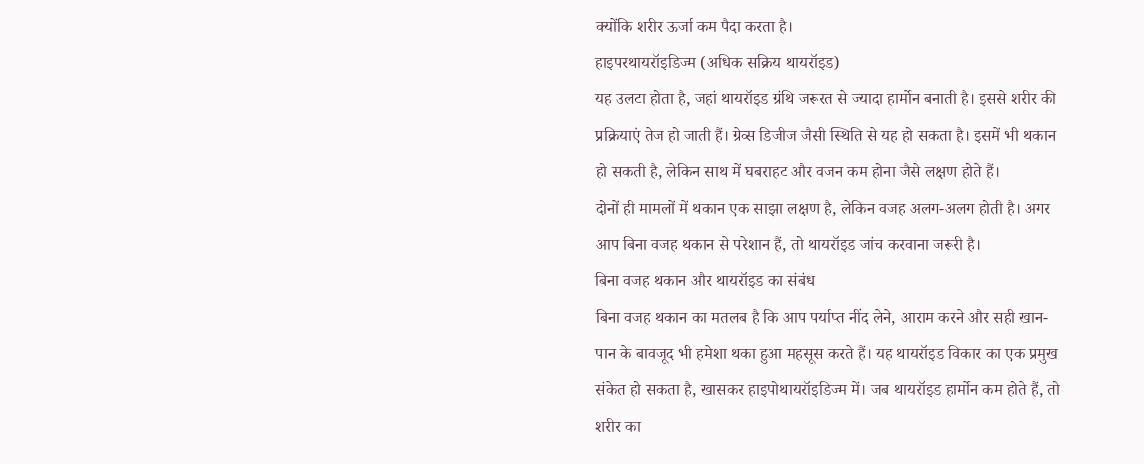क्योंकि शरीर ऊर्जा कम पैदा करता है।
हाइपरथायरॉइडिज्म (अधिक सक्रिय थायरॉइड)
यह उलटा होता है, जहां थायरॉइड ग्रंथि जरूरत से ज्यादा हार्मोन बनाती है। इससे शरीर की प्रक्रियाएं तेज हो जाती हैं। ग्रेव्स डिजीज जैसी स्थिति से यह हो सकता है। इसमें भी थकान हो सकती है, लेकिन साथ में घबराहट और वजन कम होना जैसे लक्षण होते हैं।
दोनों ही मामलों में थकान एक साझा लक्षण है, लेकिन वजह अलग-अलग होती है। अगर आप बिना वजह थकान से परेशान हैं, तो थायरॉइड जांच करवाना जरूरी है।
बिना वजह थकान और थायरॉइड का संबंध
बिना वजह थकान का मतलब है कि आप पर्याप्त नींद लेने, आराम करने और सही खान-पान के बावजूद भी हमेशा थका हुआ महसूस करते हैं। यह थायरॉइड विकार का एक प्रमुख संकेत हो सकता है, खासकर हाइपोथायरॉइडिज्म में। जब थायरॉइड हार्मोन कम होते हैं, तो शरीर का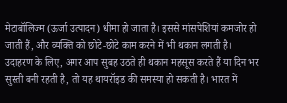मेटाबॉलिज्म (ऊर्जा उत्पादन) धीमा हो जाता है। इससे मांसपेशियां कमजोर हो जाती हैं, और व्यक्ति को छोटे-छोटे काम करने में भी थकान लगती है।
उदाहरण के लिए, अगर आप सुबह उठते ही थकान महसूस करते हैं या दिन भर सुस्ती बनी रहती है, तो यह थायरॉइड की समस्या हो सकती है। भारत में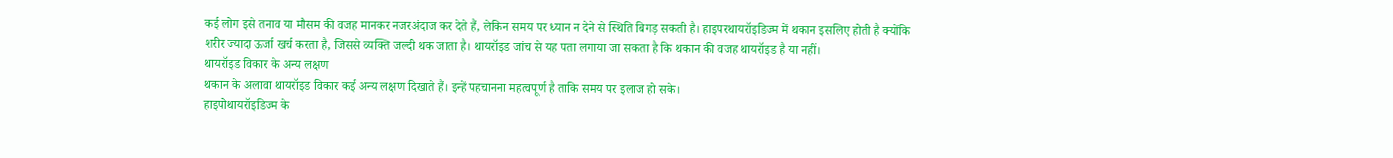कई लोग इसे तनाव या मौसम की वजह मानकर नजरअंदाज कर देते हैं, लेकिन समय पर ध्यान न देने से स्थिति बिगड़ सकती है। हाइपरथायरॉइडिज्म में थकान इसलिए होती है क्योंकि शरीर ज्यादा ऊर्जा खर्च करता है, जिससे व्यक्ति जल्दी थक जाता है। थायरॉइड जांच से यह पता लगाया जा सकता है कि थकान की वजह थायरॉइड है या नहीं।
थायरॉइड विकार के अन्य लक्षण
थकान के अलावा थायरॉइड विकार कई अन्य लक्षण दिखाते हैं। इन्हें पहचानना महत्वपूर्ण है ताकि समय पर इलाज हो सके।
हाइपोथायरॉइडिज्म के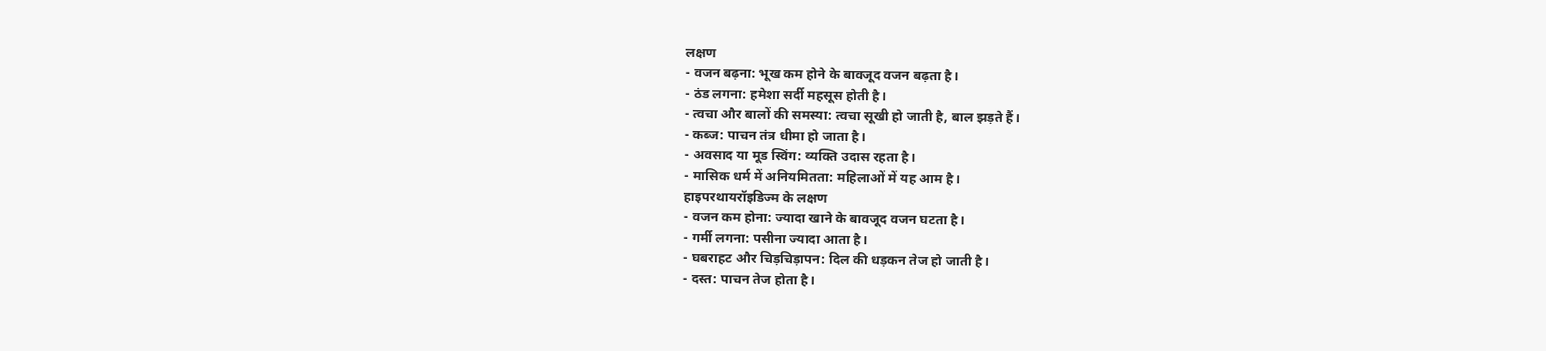लक्षण
- वजन बढ़ना: भूख कम होने के बावजूद वजन बढ़ता है।
- ठंड लगना: हमेशा सर्दी महसूस होती है।
- त्वचा और बालों की समस्या: त्वचा सूखी हो जाती है, बाल झड़ते हैं।
- कब्ज: पाचन तंत्र धीमा हो जाता है।
- अवसाद या मूड स्विंग: व्यक्ति उदास रहता है।
- मासिक धर्म में अनियमितता: महिलाओं में यह आम है।
हाइपरथायरॉइडिज्म के लक्षण
- वजन कम होना: ज्यादा खाने के बावजूद वजन घटता है।
- गर्मी लगना: पसीना ज्यादा आता है।
- घबराहट और चिड़चिड़ापन: दिल की धड़कन तेज हो जाती है।
- दस्त: पाचन तेज होता है।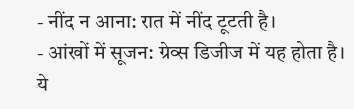- नींद न आना: रात में नींद टूटती है।
- आंखों में सूजन: ग्रेव्स डिजीज में यह होता है।
ये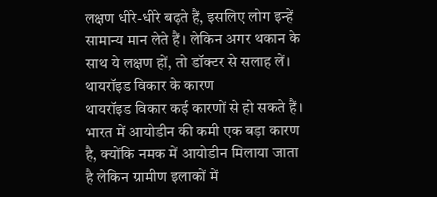लक्षण धीरे-धीरे बढ़ते हैं, इसलिए लोग इन्हें सामान्य मान लेते हैं। लेकिन अगर थकान के साथ ये लक्षण हों, तो डॉक्टर से सलाह लें।
थायरॉइड विकार के कारण
थायरॉइड विकार कई कारणों से हो सकते हैं। भारत में आयोडीन की कमी एक बड़ा कारण है, क्योंकि नमक में आयोडीन मिलाया जाता है लेकिन ग्रामीण इलाकों में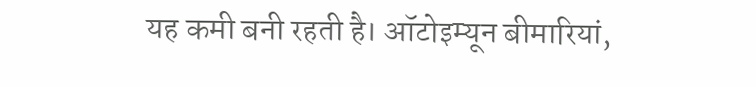यह कमी बनी रहती है। ऑटोइम्यून बीमारियां,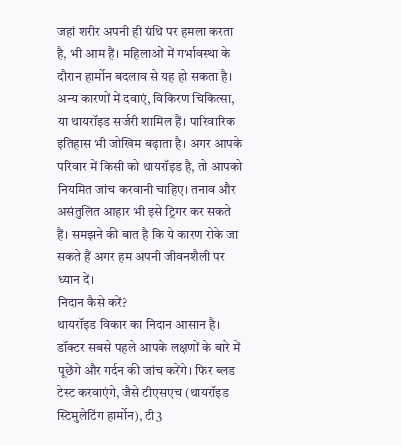जहां शरीर अपनी ही ग्रंथि पर हमला करता है, भी आम हैं। महिलाओं में गर्भावस्था के दौरान हार्मोन बदलाव से यह हो सकता है।
अन्य कारणों में दवाएं, विकिरण चिकित्सा, या थायरॉइड सर्जरी शामिल हैं। पारिवारिक इतिहास भी जोखिम बढ़ाता है। अगर आपके परिवार में किसी को थायरॉइड है, तो आपको नियमित जांच करवानी चाहिए। तनाव और असंतुलित आहार भी इसे ट्रिगर कर सकते हैं। समझने की बात है कि ये कारण रोके जा सकते हैं अगर हम अपनी जीवनशैली पर ध्यान दें।
निदान कैसे करें?
थायरॉइड विकार का निदान आसान है। डॉक्टर सबसे पहले आपके लक्षणों के बारे में पूछेंगे और गर्दन की जांच करेंगे। फिर ब्लड टेस्ट करवाएंगे, जैसे टीएसएच (थायरॉइड स्टिमुलेटिंग हार्मोन), टी3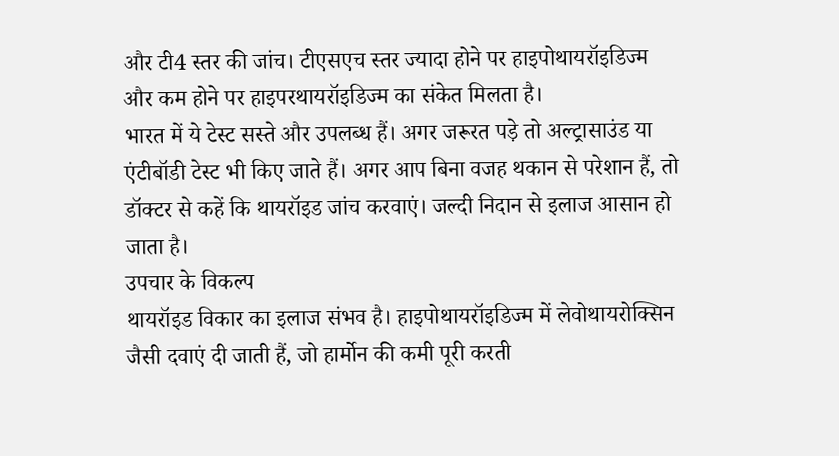और टी4 स्तर की जांच। टीएसएच स्तर ज्यादा होने पर हाइपोथायरॉइडिज्म और कम होने पर हाइपरथायरॉइडिज्म का संकेत मिलता है।
भारत में ये टेस्ट सस्ते और उपलब्ध हैं। अगर जरूरत पड़े तो अल्ट्रासाउंड या एंटीबॉडी टेस्ट भी किए जाते हैं। अगर आप बिना वजह थकान से परेशान हैं, तो डॉक्टर से कहें कि थायरॉइड जांच करवाएं। जल्दी निदान से इलाज आसान हो जाता है।
उपचार के विकल्प
थायरॉइड विकार का इलाज संभव है। हाइपोथायरॉइडिज्म में लेवोथायरोक्सिन जैसी दवाएं दी जाती हैं, जो हार्मोन की कमी पूरी करती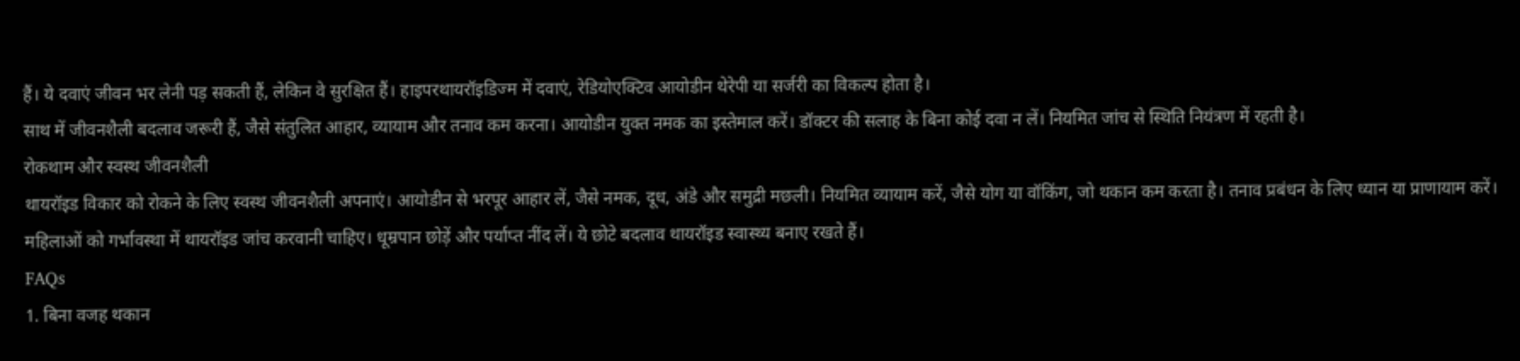हैं। ये दवाएं जीवन भर लेनी पड़ सकती हैं, लेकिन वे सुरक्षित हैं। हाइपरथायरॉइडिज्म में दवाएं, रेडियोएक्टिव आयोडीन थेरेपी या सर्जरी का विकल्प होता है।
साथ में जीवनशैली बदलाव जरूरी हैं, जैसे संतुलित आहार, व्यायाम और तनाव कम करना। आयोडीन युक्त नमक का इस्तेमाल करें। डॉक्टर की सलाह के बिना कोई दवा न लें। नियमित जांच से स्थिति नियंत्रण में रहती है।
रोकथाम और स्वस्थ जीवनशैली
थायरॉइड विकार को रोकने के लिए स्वस्थ जीवनशैली अपनाएं। आयोडीन से भरपूर आहार लें, जैसे नमक, दूध, अंडे और समुद्री मछली। नियमित व्यायाम करें, जैसे योग या वॉकिंग, जो थकान कम करता है। तनाव प्रबंधन के लिए ध्यान या प्राणायाम करें।
महिलाओं को गर्भावस्था में थायरॉइड जांच करवानी चाहिए। धूम्रपान छोड़ें और पर्याप्त नींद लें। ये छोटे बदलाव थायरॉइड स्वास्थ्य बनाए रखते हैं।
FAQs
1. बिना वजह थकान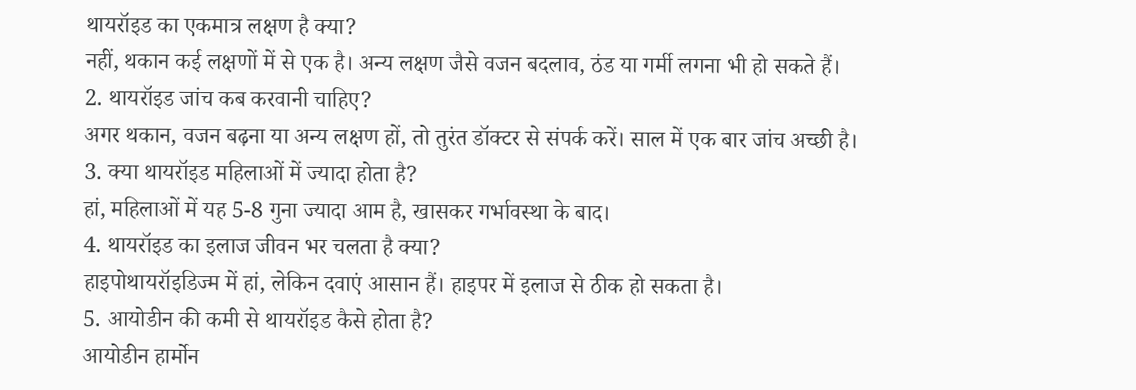थायरॉइड का एकमात्र लक्षण है क्या?
नहीं, थकान कई लक्षणों में से एक है। अन्य लक्षण जैसे वजन बदलाव, ठंड या गर्मी लगना भी हो सकते हैं।
2. थायरॉइड जांच कब करवानी चाहिए?
अगर थकान, वजन बढ़ना या अन्य लक्षण हों, तो तुरंत डॉक्टर से संपर्क करें। साल में एक बार जांच अच्छी है।
3. क्या थायरॉइड महिलाओं में ज्यादा होता है?
हां, महिलाओं में यह 5-8 गुना ज्यादा आम है, खासकर गर्भावस्था के बाद।
4. थायरॉइड का इलाज जीवन भर चलता है क्या?
हाइपोथायरॉइडिज्म में हां, लेकिन दवाएं आसान हैं। हाइपर में इलाज से ठीक हो सकता है।
5. आयोडीन की कमी से थायरॉइड कैसे होता है?
आयोडीन हार्मोन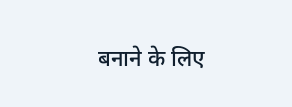बनाने के लिए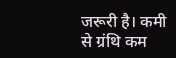जरूरी है। कमी से ग्रंथि कम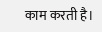काम करती है।